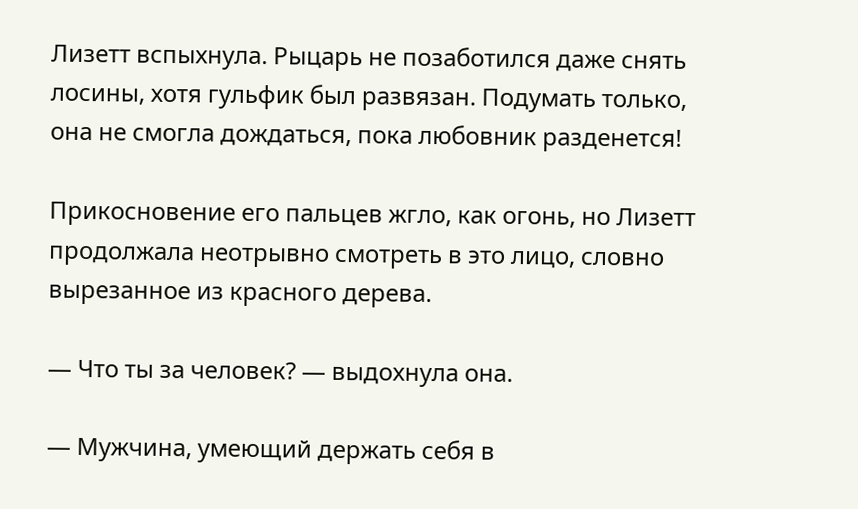Лизетт вспыхнула. Рыцарь не позаботился даже снять лосины, хотя гульфик был развязан. Подумать только, она не смогла дождаться, пока любовник разденется!

Прикосновение его пальцев жгло, как огонь, но Лизетт продолжала неотрывно смотреть в это лицо, словно вырезанное из красного дерева.

— Что ты за человек? — выдохнула она.

— Мужчина, умеющий держать себя в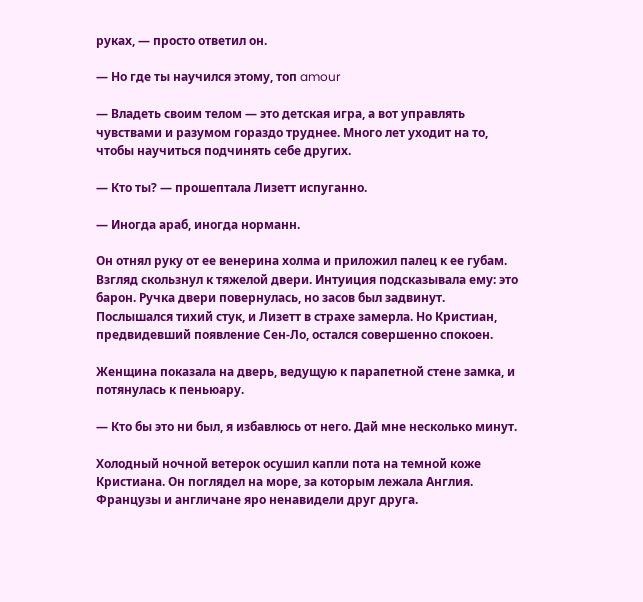руках, — просто ответил он.

— Но где ты научился этому, топ amour

— Владеть своим телом — это детская игра, а вот управлять чувствами и разумом гораздо труднее. Много лет уходит на то, чтобы научиться подчинять себе других.

— Кто ты? — прошептала Лизетт испуганно.

— Иногда араб, иногда норманн.

Он отнял руку от ее венерина холма и приложил палец к ее губам. Взгляд скользнул к тяжелой двери. Интуиция подсказывала ему: это барон. Ручка двери повернулась, но засов был задвинут. Послышался тихий стук, и Лизетт в страхе замерла. Но Кристиан, предвидевший появление Сен-Ло, остался совершенно спокоен.

Женщина показала на дверь, ведущую к парапетной стене замка, и потянулась к пеньюару.

— Кто бы это ни был, я избавлюсь от него. Дай мне несколько минут.

Холодный ночной ветерок осушил капли пота на темной коже Кристиана. Он поглядел на море, за которым лежала Англия. Французы и англичане яро ненавидели друг друга.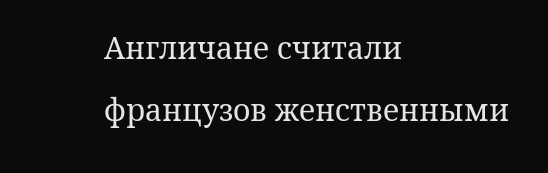Англичане считали французов женственными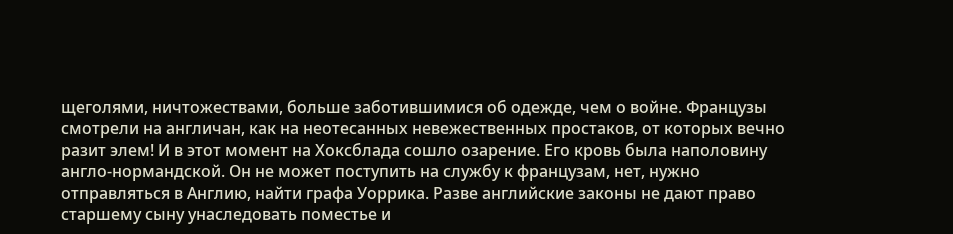щеголями, ничтожествами, больше заботившимися об одежде, чем о войне. Французы смотрели на англичан, как на неотесанных невежественных простаков, от которых вечно разит элем! И в этот момент на Хоксблада сошло озарение. Его кровь была наполовину англо-нормандской. Он не может поступить на службу к французам, нет, нужно отправляться в Англию, найти графа Уоррика. Разве английские законы не дают право старшему сыну унаследовать поместье и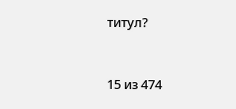титул?



15 из 474